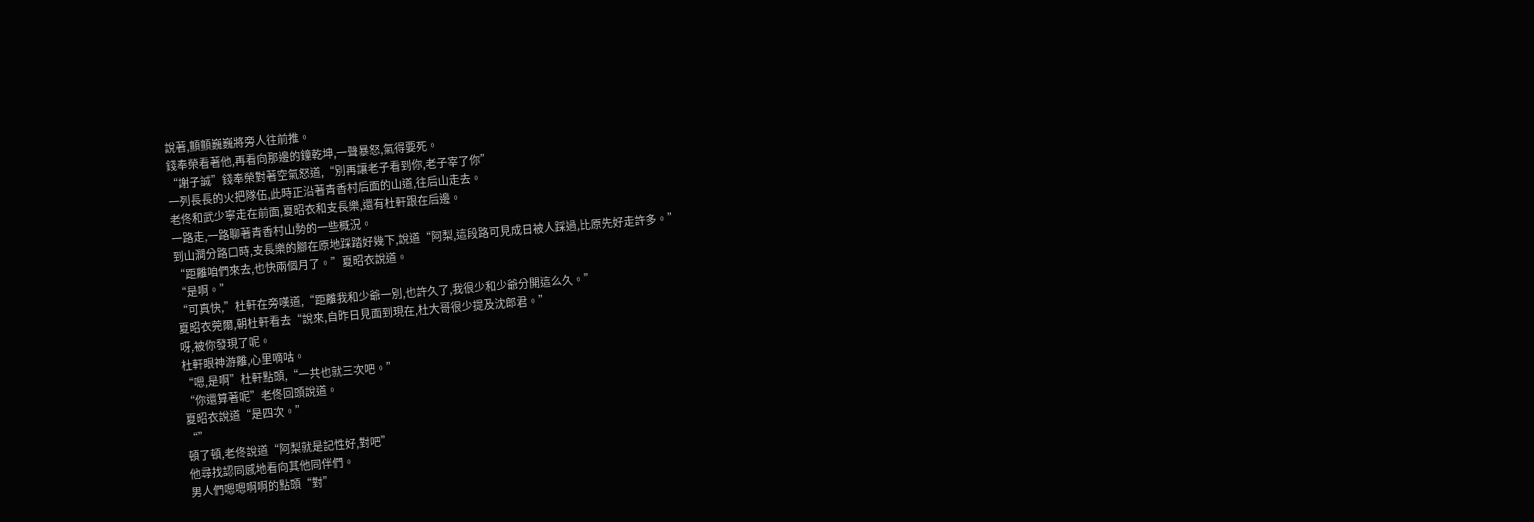說著,顫顫巍巍將旁人往前推。
錢奉榮看著他,再看向那邊的鐘乾坤,一聲暴怒,氣得要死。
“謝子誠”錢奉榮對著空氣怒道,“別再讓老子看到你,老子宰了你”
一列長長的火把隊伍,此時正沿著青香村后面的山道,往后山走去。
老佟和武少寧走在前面,夏昭衣和支長樂,還有杜軒跟在后邊。
一路走,一路聊著青香村山勢的一些概況。
到山澗分路口時,支長樂的腳在原地踩踏好幾下,說道“阿梨,這段路可見成日被人踩過,比原先好走許多。”
“距離咱們來去,也快兩個月了。”夏昭衣說道。
“是啊。”
“可真快,”杜軒在旁嘆道,“距離我和少爺一別,也許久了,我很少和少爺分開這么久。”
夏昭衣莞爾,朝杜軒看去“說來,自昨日見面到現在,杜大哥很少提及沈郎君。”
呀,被你發現了呢。
杜軒眼神游離,心里嘀咕。
“嗯,是啊”杜軒點頭,“一共也就三次吧。”
“你還算著呢”老佟回頭說道。
夏昭衣說道“是四次。”
“”
頓了頓,老佟說道“阿梨就是記性好,對吧”
他尋找認同感地看向其他同伴們。
男人們嗯嗯啊啊的點頭“對”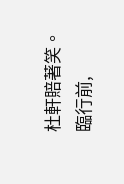杜軒賠著笑。
臨行前,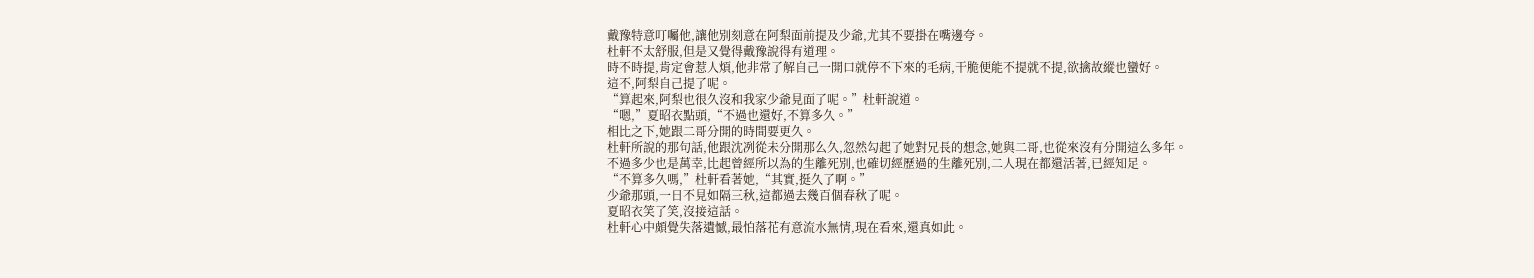戴豫特意叮囑他,讓他別刻意在阿梨面前提及少爺,尤其不要掛在嘴邊夸。
杜軒不太舒服,但是又覺得戴豫說得有道理。
時不時提,肯定會惹人煩,他非常了解自己一開口就停不下來的毛病,干脆便能不提就不提,欲擒故縱也蠻好。
這不,阿梨自己提了呢。
“算起來,阿梨也很久沒和我家少爺見面了呢。”杜軒說道。
“嗯,”夏昭衣點頭,“不過也還好,不算多久。”
相比之下,她跟二哥分開的時間要更久。
杜軒所說的那句話,他跟沈冽從未分開那么久,忽然勾起了她對兄長的想念,她與二哥,也從來沒有分開這么多年。
不過多少也是萬幸,比起曾經所以為的生離死別,也確切經歷過的生離死別,二人現在都還活著,已經知足。
“不算多久嗎,”杜軒看著她,“其實,挺久了啊。”
少爺那頭,一日不見如隔三秋,這都過去幾百個春秋了呢。
夏昭衣笑了笑,沒接這話。
杜軒心中頗覺失落遺憾,最怕落花有意流水無情,現在看來,還真如此。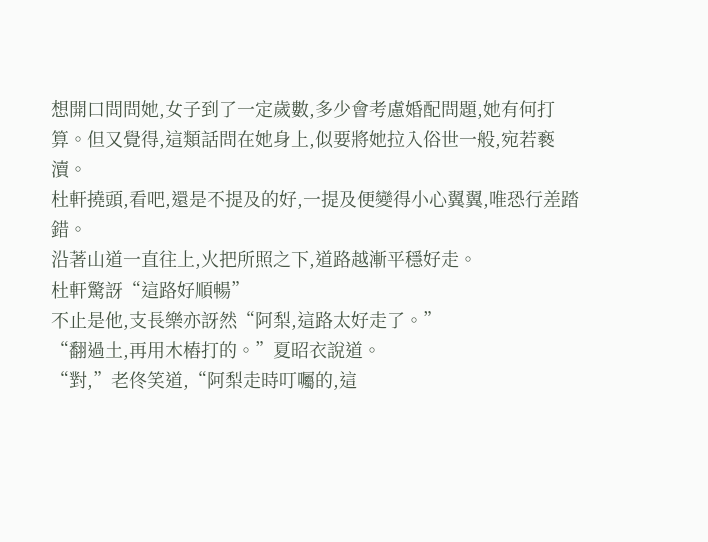想開口問問她,女子到了一定歲數,多少會考慮婚配問題,她有何打算。但又覺得,這類話問在她身上,似要將她拉入俗世一般,宛若褻瀆。
杜軒撓頭,看吧,還是不提及的好,一提及便變得小心翼翼,唯恐行差踏錯。
沿著山道一直往上,火把所照之下,道路越漸平穩好走。
杜軒驚訝“這路好順暢”
不止是他,支長樂亦訝然“阿梨,這路太好走了。”
“翻過土,再用木樁打的。”夏昭衣說道。
“對,”老佟笑道,“阿梨走時叮囑的,這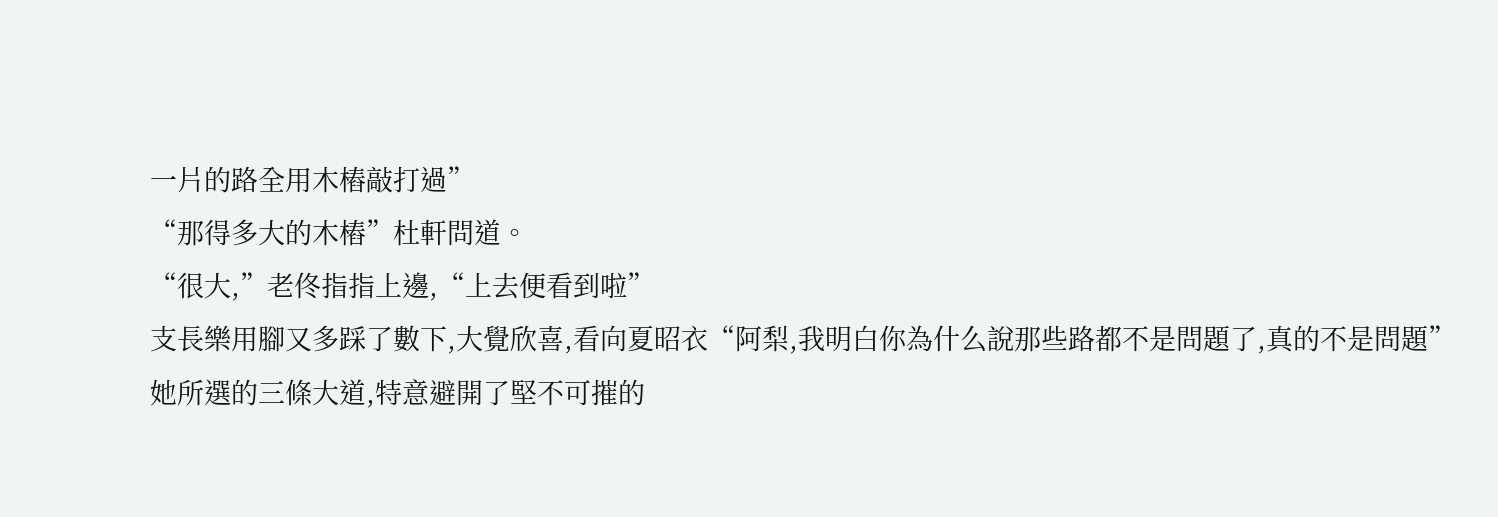一片的路全用木樁敲打過”
“那得多大的木樁”杜軒問道。
“很大,”老佟指指上邊,“上去便看到啦”
支長樂用腳又多踩了數下,大覺欣喜,看向夏昭衣“阿梨,我明白你為什么說那些路都不是問題了,真的不是問題”
她所選的三條大道,特意避開了堅不可摧的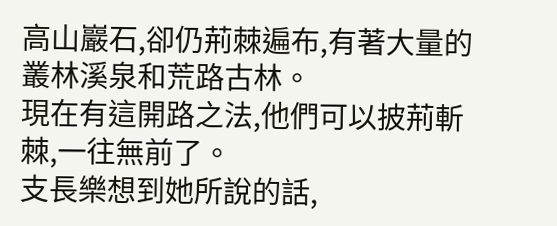高山巖石,卻仍荊棘遍布,有著大量的叢林溪泉和荒路古林。
現在有這開路之法,他們可以披荊斬棘,一往無前了。
支長樂想到她所說的話,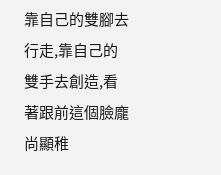靠自己的雙腳去行走,靠自己的雙手去創造,看著跟前這個臉龐尚顯稚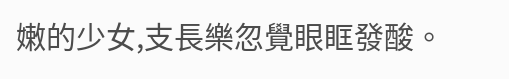嫩的少女,支長樂忽覺眼眶發酸。